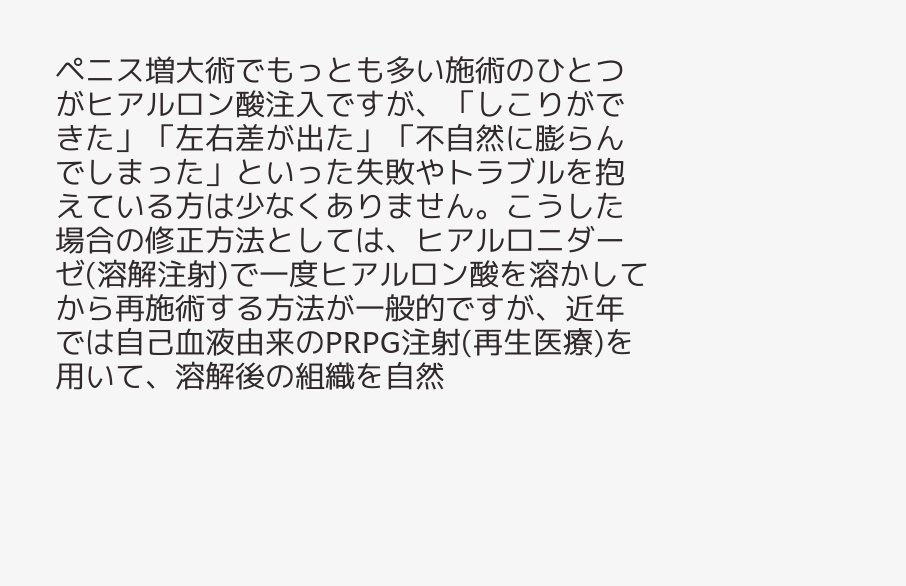ペニス増大術でもっとも多い施術のひとつがヒアルロン酸注入ですが、「しこりができた」「左右差が出た」「不自然に膨らんでしまった」といった失敗やトラブルを抱えている方は少なくありません。こうした場合の修正方法としては、ヒアルロニダーゼ(溶解注射)で一度ヒアルロン酸を溶かしてから再施術する方法が一般的ですが、近年では自己血液由来のPRPG注射(再生医療)を用いて、溶解後の組織を自然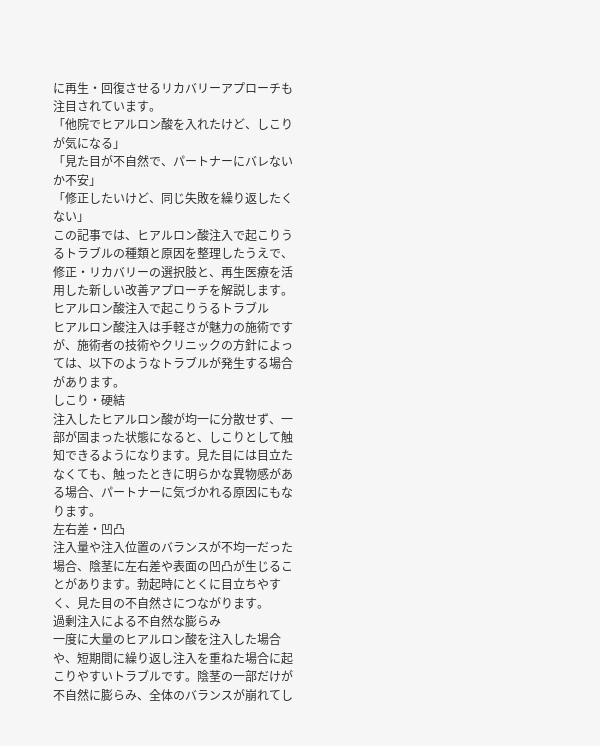に再生・回復させるリカバリーアプローチも注目されています。
「他院でヒアルロン酸を入れたけど、しこりが気になる」
「見た目が不自然で、パートナーにバレないか不安」
「修正したいけど、同じ失敗を繰り返したくない」
この記事では、ヒアルロン酸注入で起こりうるトラブルの種類と原因を整理したうえで、修正・リカバリーの選択肢と、再生医療を活用した新しい改善アプローチを解説します。
ヒアルロン酸注入で起こりうるトラブル
ヒアルロン酸注入は手軽さが魅力の施術ですが、施術者の技術やクリニックの方針によっては、以下のようなトラブルが発生する場合があります。
しこり・硬結
注入したヒアルロン酸が均一に分散せず、一部が固まった状態になると、しこりとして触知できるようになります。見た目には目立たなくても、触ったときに明らかな異物感がある場合、パートナーに気づかれる原因にもなります。
左右差・凹凸
注入量や注入位置のバランスが不均一だった場合、陰茎に左右差や表面の凹凸が生じることがあります。勃起時にとくに目立ちやすく、見た目の不自然さにつながります。
過剰注入による不自然な膨らみ
一度に大量のヒアルロン酸を注入した場合や、短期間に繰り返し注入を重ねた場合に起こりやすいトラブルです。陰茎の一部だけが不自然に膨らみ、全体のバランスが崩れてし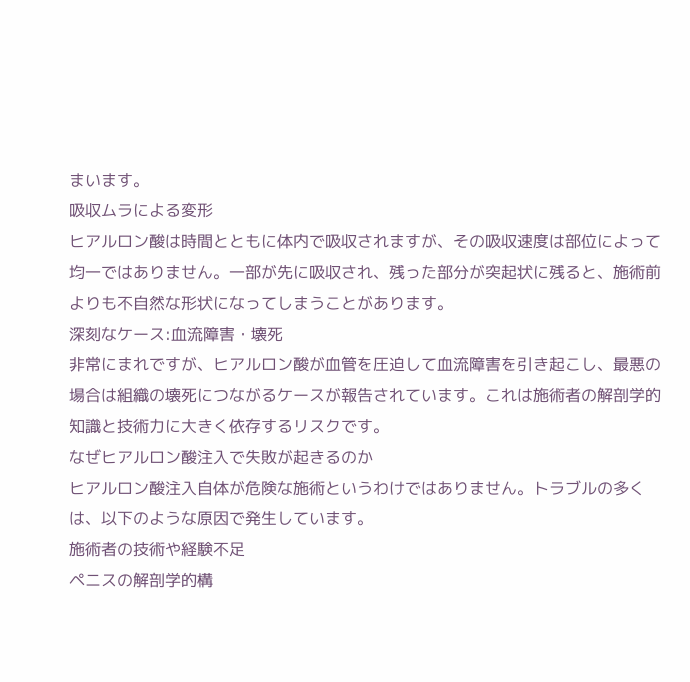まいます。
吸収ムラによる変形
ヒアルロン酸は時間とともに体内で吸収されますが、その吸収速度は部位によって均一ではありません。一部が先に吸収され、残った部分が突起状に残ると、施術前よりも不自然な形状になってしまうことがあります。
深刻なケース:血流障害・壊死
非常にまれですが、ヒアルロン酸が血管を圧迫して血流障害を引き起こし、最悪の場合は組織の壊死につながるケースが報告されています。これは施術者の解剖学的知識と技術力に大きく依存するリスクです。
なぜヒアルロン酸注入で失敗が起きるのか
ヒアルロン酸注入自体が危険な施術というわけではありません。トラブルの多くは、以下のような原因で発生しています。
施術者の技術や経験不足
ペニスの解剖学的構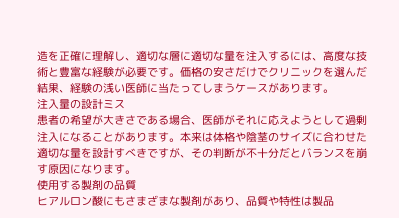造を正確に理解し、適切な層に適切な量を注入するには、高度な技術と豊富な経験が必要です。価格の安さだけでクリニックを選んだ結果、経験の浅い医師に当たってしまうケースがあります。
注入量の設計ミス
患者の希望が大きさである場合、医師がそれに応えようとして過剰注入になることがあります。本来は体格や陰茎のサイズに合わせた適切な量を設計すべきですが、その判断が不十分だとバランスを崩す原因になります。
使用する製剤の品質
ヒアルロン酸にもさまざまな製剤があり、品質や特性は製品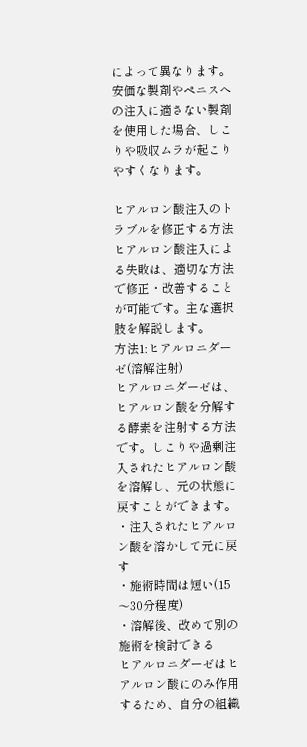によって異なります。安価な製剤やペニスへの注入に適さない製剤を使用した場合、しこりや吸収ムラが起こりやすくなります。

ヒアルロン酸注入のトラブルを修正する方法
ヒアルロン酸注入による失敗は、適切な方法で修正・改善することが可能です。主な選択肢を解説します。
方法1:ヒアルロニダーゼ(溶解注射)
ヒアルロニダーゼは、ヒアルロン酸を分解する酵素を注射する方法です。しこりや過剰注入されたヒアルロン酸を溶解し、元の状態に戻すことができます。
・注入されたヒアルロン酸を溶かして元に戻す
・施術時間は短い(15〜30分程度)
・溶解後、改めて別の施術を検討できる
ヒアルロニダーゼはヒアルロン酸にのみ作用するため、自分の組織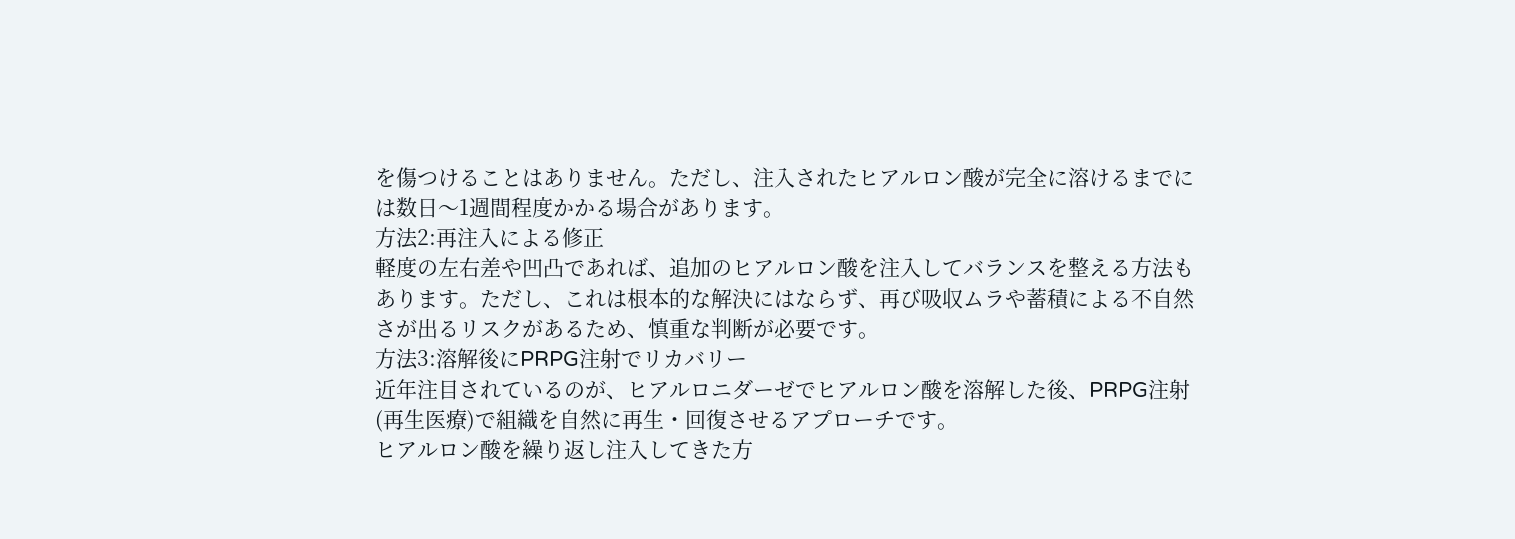を傷つけることはありません。ただし、注入されたヒアルロン酸が完全に溶けるまでには数日〜1週間程度かかる場合があります。
方法2:再注入による修正
軽度の左右差や凹凸であれば、追加のヒアルロン酸を注入してバランスを整える方法もあります。ただし、これは根本的な解決にはならず、再び吸収ムラや蓄積による不自然さが出るリスクがあるため、慎重な判断が必要です。
方法3:溶解後にPRPG注射でリカバリー
近年注目されているのが、ヒアルロニダーゼでヒアルロン酸を溶解した後、PRPG注射(再生医療)で組織を自然に再生・回復させるアプローチです。
ヒアルロン酸を繰り返し注入してきた方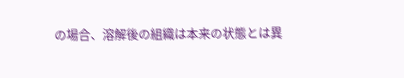の場合、溶解後の組織は本来の状態とは異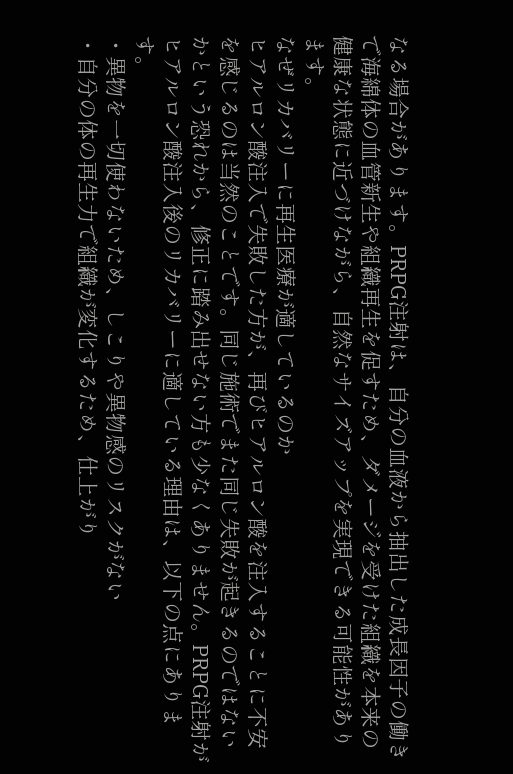なる場合があります。PRPG注射は、自分の血液から抽出した成長因子の働きで海綿体の血管新生や組織再生を促すため、ダメージを受けた組織を本来の健康な状態に近づけながら、自然なサイズアップを実現できる可能性があります。
なぜリカバリーに再生医療が適しているのか
ヒアルロン酸注入で失敗した方が、再びヒアルロン酸を注入することに不安を感じるのは当然のことです。同じ施術でまた同じ失敗が起きるのではないかという恐れから、修正に踏み出せない方も少なくありません。PRPG注射がヒアルロン酸注入後のリカバリーに適している理由は、以下の点にあります。
・異物を一切使わないため、しこりや異物感のリスクがない
・自分の体の再生力で組織が変化するため、仕上がり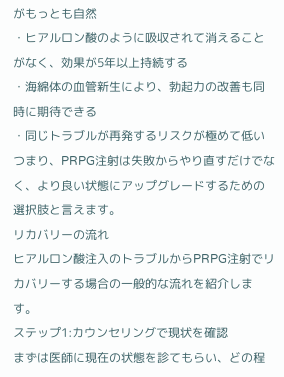がもっとも自然
・ヒアルロン酸のように吸収されて消えることがなく、効果が5年以上持続する
・海綿体の血管新生により、勃起力の改善も同時に期待できる
・同じトラブルが再発するリスクが極めて低い
つまり、PRPG注射は失敗からやり直すだけでなく、より良い状態にアップグレードするための選択肢と言えます。
リカバリーの流れ
ヒアルロン酸注入のトラブルからPRPG注射でリカバリーする場合の一般的な流れを紹介します。
ステップ1:カウンセリングで現状を確認
まずは医師に現在の状態を診てもらい、どの程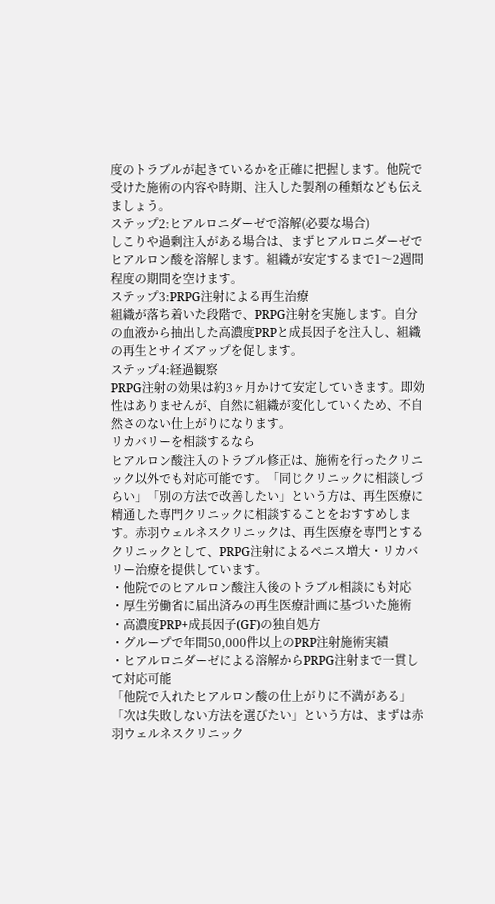度のトラブルが起きているかを正確に把握します。他院で受けた施術の内容や時期、注入した製剤の種類なども伝えましょう。
ステップ2:ヒアルロニダーゼで溶解(必要な場合)
しこりや過剰注入がある場合は、まずヒアルロニダーゼでヒアルロン酸を溶解します。組織が安定するまで1〜2週間程度の期間を空けます。
ステップ3:PRPG注射による再生治療
組織が落ち着いた段階で、PRPG注射を実施します。自分の血液から抽出した高濃度PRPと成長因子を注入し、組織の再生とサイズアップを促します。
ステップ4:経過観察
PRPG注射の効果は約3ヶ月かけて安定していきます。即効性はありませんが、自然に組織が変化していくため、不自然さのない仕上がりになります。
リカバリーを相談するなら
ヒアルロン酸注入のトラブル修正は、施術を行ったクリニック以外でも対応可能です。「同じクリニックに相談しづらい」「別の方法で改善したい」という方は、再生医療に精通した専門クリニックに相談することをおすすめします。赤羽ウェルネスクリニックは、再生医療を専門とするクリニックとして、PRPG注射によるペニス増大・リカバリー治療を提供しています。
・他院でのヒアルロン酸注入後のトラブル相談にも対応
・厚生労働省に届出済みの再生医療計画に基づいた施術
・高濃度PRP+成長因子(GF)の独自処方
・グループで年間50,000件以上のPRP注射施術実績
・ヒアルロニダーゼによる溶解からPRPG注射まで一貫して対応可能
「他院で入れたヒアルロン酸の仕上がりに不満がある」「次は失敗しない方法を選びたい」という方は、まずは赤羽ウェルネスクリニック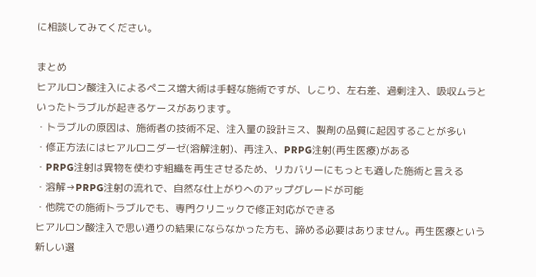に相談してみてください。

まとめ
ヒアルロン酸注入によるペニス増大術は手軽な施術ですが、しこり、左右差、過剰注入、吸収ムラといったトラブルが起きるケースがあります。
・トラブルの原因は、施術者の技術不足、注入量の設計ミス、製剤の品質に起因することが多い
・修正方法にはヒアルロニダーゼ(溶解注射)、再注入、PRPG注射(再生医療)がある
・PRPG注射は異物を使わず組織を再生させるため、リカバリーにもっとも適した施術と言える
・溶解→PRPG注射の流れで、自然な仕上がりへのアップグレードが可能
・他院での施術トラブルでも、専門クリニックで修正対応ができる
ヒアルロン酸注入で思い通りの結果にならなかった方も、諦める必要はありません。再生医療という新しい選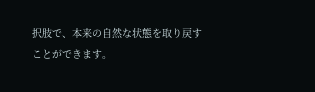択肢で、本来の自然な状態を取り戻すことができます。